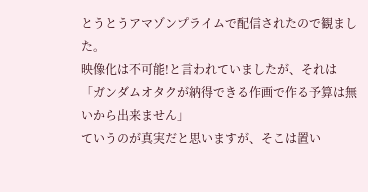とうとうアマゾンプライムで配信されたので観ました。
映像化は不可能!と言われていましたが、それは
「ガンダムオタクが納得できる作画で作る予算は無いから出来ません」
ていうのが真実だと思いますが、そこは置い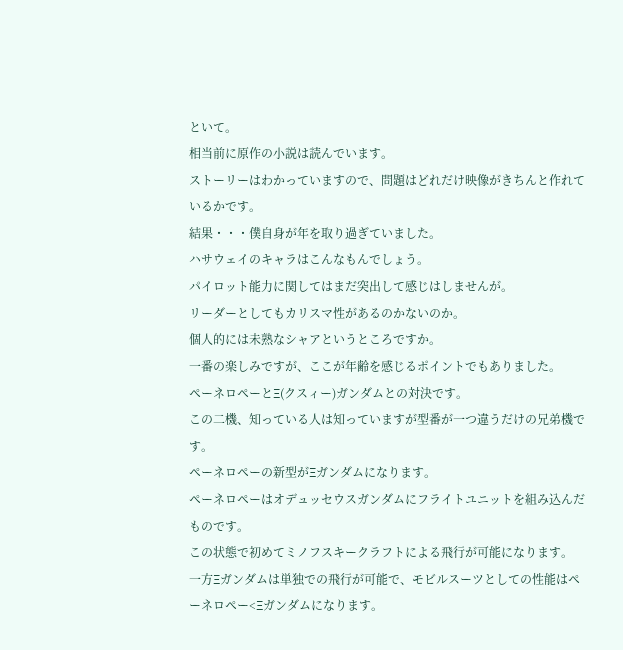といて。
相当前に原作の小説は読んでいます。
ストーリーはわかっていますので、問題はどれだけ映像がきちんと作れているかです。
結果・・・僕自身が年を取り過ぎていました。
ハサウェイのキャラはこんなもんでしょう。
パイロット能力に関してはまだ突出して感じはしませんが。
リーダーとしてもカリスマ性があるのかないのか。
個人的には未熟なシャアというところですか。
一番の楽しみですが、ここが年齢を感じるポイントでもありました。
ペーネロペーとΞ(クスィー)ガンダムとの対決です。
この二機、知っている人は知っていますが型番が一つ違うだけの兄弟機です。
ペーネロペーの新型がΞガンダムになります。
ペーネロペーはオデュッセウスガンダムにフライトユニットを組み込んだものです。
この状態で初めてミノフスキークラフトによる飛行が可能になります。
一方Ξガンダムは単独での飛行が可能で、モビルスーツとしての性能はペーネロペー<Ξガンダムになります。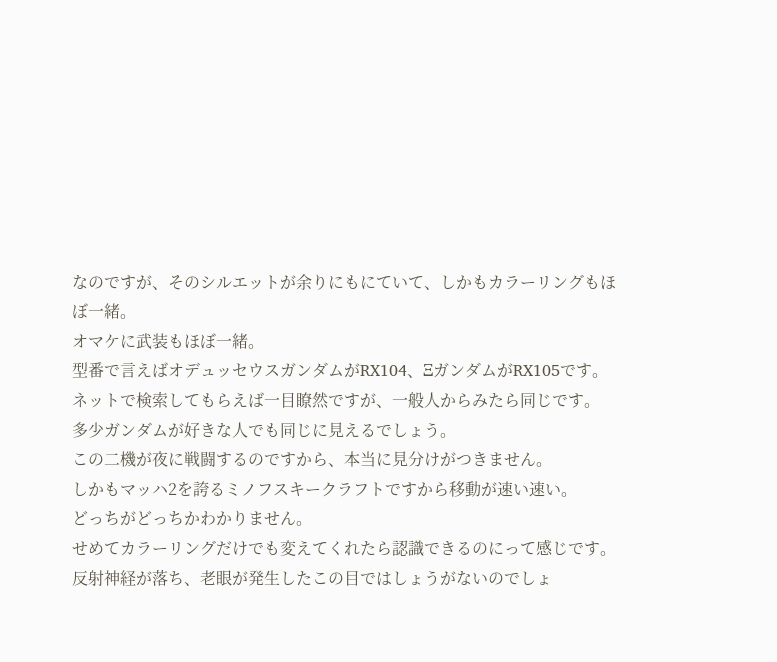なのですが、そのシルエットが余りにもにていて、しかもカラーリングもほぼ一緒。
オマケに武装もほぼ一緒。
型番で言えばオデュッセウスガンダムがRX104、ΞガンダムがRX105です。
ネットで検索してもらえば一目瞭然ですが、一般人からみたら同じです。
多少ガンダムが好きな人でも同じに見えるでしょう。
この二機が夜に戦闘するのですから、本当に見分けがつきません。
しかもマッハ2を誇るミノフスキークラフトですから移動が速い速い。
どっちがどっちかわかりません。
せめてカラーリングだけでも変えてくれたら認識できるのにって感じです。
反射神経が落ち、老眼が発生したこの目ではしょうがないのでしょ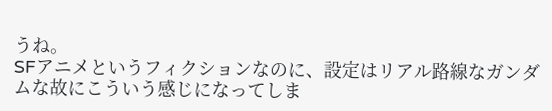うね。
SFアニメというフィクションなのに、設定はリアル路線なガンダムな故にこういう感じになってしま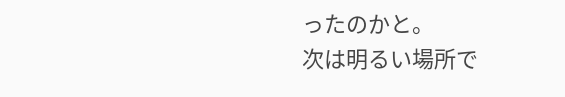ったのかと。
次は明るい場所で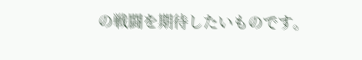の戦闘を期待したいものです。